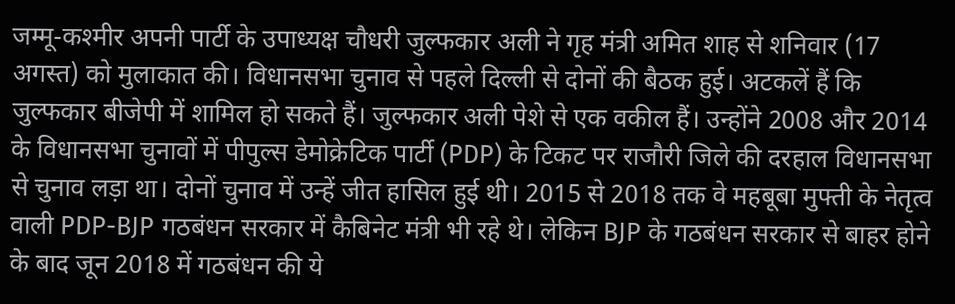जम्मू-कश्मीर अपनी पार्टी के उपाध्यक्ष चौधरी जुल्फकार अली ने गृह मंत्री अमित शाह से शनिवार (17 अगस्त) को मुलाकात की। विधानसभा चुनाव से पहले दिल्ली से दोनों की बैठक हुई। अटकलें हैं कि जुल्फकार बीजेपी में शामिल हो सकते हैं। जुल्फकार अली पेशे से एक वकील हैं। उन्होंने 2008 और 2014 के विधानसभा चुनावों में पीपुल्स डेमोक्रेटिक पार्टी (PDP) के टिकट पर राजौरी जिले की दरहाल विधानसभा से चुनाव लड़ा था। दोनों चुनाव में उन्हें जीत हासिल हुई थी। 2015 से 2018 तक वे महबूबा मुफ्ती के नेतृत्व वाली PDP-BJP गठबंधन सरकार में कैबिनेट मंत्री भी रहे थे। लेकिन BJP के गठबंधन सरकार से बाहर होने के बाद जून 2018 में गठबंधन की ये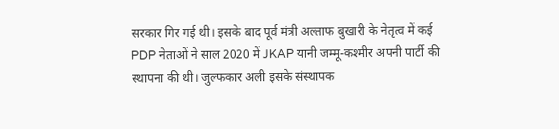सरकार गिर गई थी। इसके बाद पूर्व मंत्री अल्ताफ बुखारी के नेतृत्व में कई PDP नेताओं ने साल 2020 में JKAP यानी जम्मू-कश्मीर अपनी पार्टी की स्थापना की थी। जुल्फकार अली इसके संस्थापक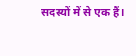सदस्यों में से एक हैं।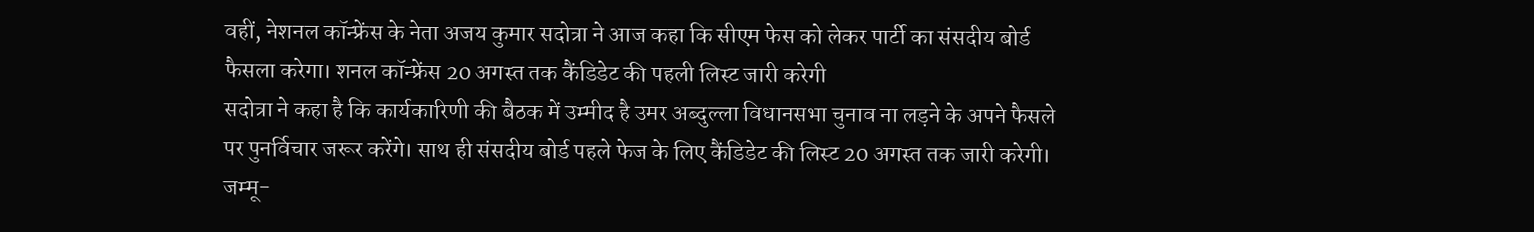वहीं, नेशनल कॉन्फ्रेंस के नेता अजय कुमार सदोत्रा ने आज कहा कि सीएम फेस को लेकर पार्टी का संसदीय बोर्ड फैसला करेगा। शनल कॉन्फ्रेंस 20 अगस्त तक कैंडिडेट की पहली लिस्ट जारी करेगी
सदोत्रा ने कहा है कि कार्यकारिणी की बैठक में उम्मीद है उमर अब्दुल्ला विधानसभा चुनाव ना लड़ने के अपने फैसले पर पुनर्विचार जरूर करेंगे। साथ ही संसदीय बोर्ड पहले फेज के लिए कैंडिडेट की लिस्ट 20 अगस्त तक जारी करेगी। जम्मू-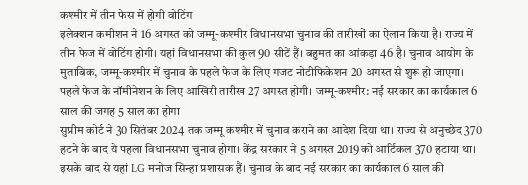कश्मीर में तीन फेस में होगी वोटिंग
इलेक्शन कमीशन ने 16 अगस्त को जम्मू-कश्मीर विधानसभा चुनाव की तारीखों का ऐलान किया है। राज्य में तीन फेज में वोटिंग होगी। यहां विधानसभा की कुल 90 सीटें हैं। बहुमत का आंकड़ा 46 है। चुनाव आयोग के मुताबिक, जम्मू-कश्मीर में चुनाव के पहले फेज के लिए गजट नोटीफिकेशन 20 अगस्त से शुरू हो जाएगा। पहले फेज के नॉमीनेशन के लिए आखिरी तारीख 27 अगस्त होगी। जम्मू-कश्मीर: नई सरकार का कार्यकाल 6 साल की जगह 5 साल का होगा
सुप्रीम कोर्ट ने 30 सितंबर 2024 तक जम्मू कश्मीर में चुनाव कराने का आदेश दिया था। राज्य से अनुच्छेद 370 हटने के बाद ये पहला विधानसभा चुनाव होगा। केंद्र सरकार ने 5 अगस्त 2019 को आर्टिकल 370 हटाया था। इसके बाद से यहां LG मनोज सिन्हा प्रशासक हैं। चुनाव के बाद नई सरकार का कार्यकाल 6 साल की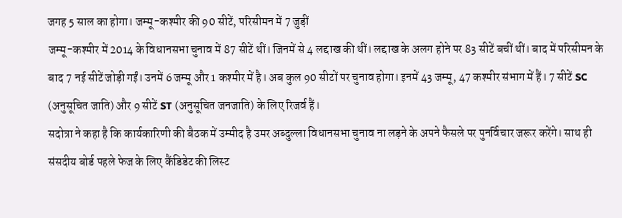जगह 5 साल का होगा। जम्मू-कश्मीर की 90 सीटें, परिसीमन में 7 जुड़ीं
जम्मू-कश्मीर में 2014 के विधानसभा चुनाव में 87 सीटें थीं। जिनमें से 4 लद्दाख की थीं। लद्दाख के अलग होने पर 83 सीटें बचीं थीं। बाद में परिसीमन के बाद 7 नई सीटें जोड़ी गईं। उनमें 6 जम्मू और 1 कश्मीर में है। अब कुल 90 सीटों पर चुनाव होगा। इनमें 43 जम्मू, 47 कश्मीर संभाग में हैं। 7 सीटें SC (अनुसूचित जाति) और 9 सीटें ST (अनुसूचित जनजाति) के लिए रिजर्व हैं।
सदोत्रा ने कहा है कि कार्यकारिणी की बैठक में उम्मीद है उमर अब्दुल्ला विधानसभा चुनाव ना लड़ने के अपने फैसले पर पुनर्विचार जरूर करेंगे। साथ ही संसदीय बोर्ड पहले फेज के लिए कैंडिडेट की लिस्ट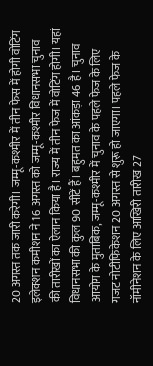20 अगस्त तक जारी करेगी। जम्मू-कश्मीर में तीन फेस में होगी वोटिंग
इलेक्शन कमीशन ने 16 अगस्त को जम्मू-कश्मीर विधानसभा चुनाव की तारीखों का ऐलान किया है। राज्य में तीन फेज में वोटिंग होगी। यहां विधानसभा की कुल 90 सीटें हैं। बहुमत का आंकड़ा 46 है। चुनाव आयोग के मुताबिक, जम्मू-कश्मीर में चुनाव के पहले फेज के लिए गजट नोटीफिकेशन 20 अगस्त से शुरू हो जाएगा। पहले फेज के नॉमीनेशन के लिए आखिरी तारीख 27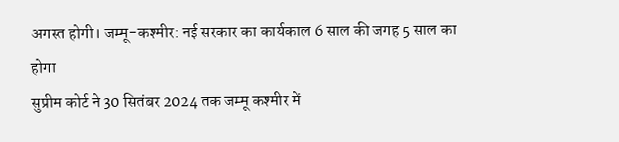अगस्त होगी। जम्मू-कश्मीर: नई सरकार का कार्यकाल 6 साल की जगह 5 साल का होगा
सुप्रीम कोर्ट ने 30 सितंबर 2024 तक जम्मू कश्मीर में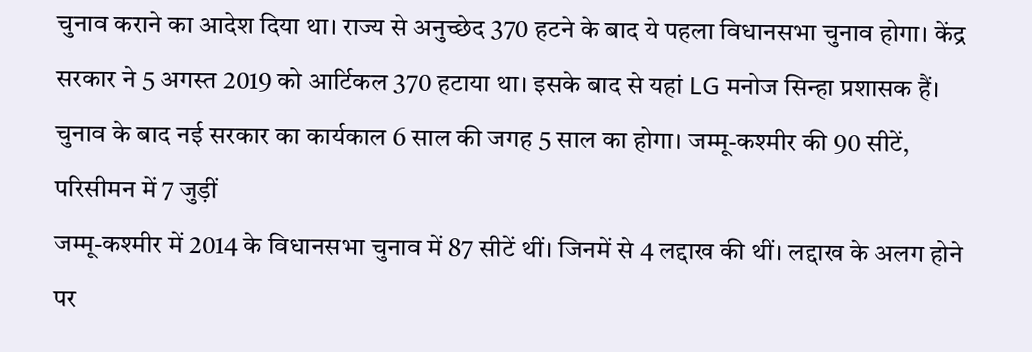चुनाव कराने का आदेश दिया था। राज्य से अनुच्छेद 370 हटने के बाद ये पहला विधानसभा चुनाव होगा। केंद्र सरकार ने 5 अगस्त 2019 को आर्टिकल 370 हटाया था। इसके बाद से यहां LG मनोज सिन्हा प्रशासक हैं। चुनाव के बाद नई सरकार का कार्यकाल 6 साल की जगह 5 साल का होगा। जम्मू-कश्मीर की 90 सीटें, परिसीमन में 7 जुड़ीं
जम्मू-कश्मीर में 2014 के विधानसभा चुनाव में 87 सीटें थीं। जिनमें से 4 लद्दाख की थीं। लद्दाख के अलग होने पर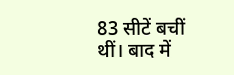83 सीटें बचीं थीं। बाद में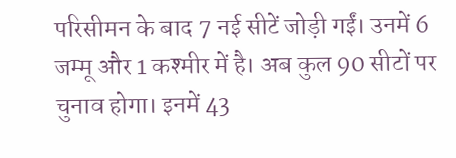परिसीमन के बाद 7 नई सीटें जोड़ी गईं। उनमें 6 जम्मू और 1 कश्मीर में है। अब कुल 90 सीटों पर चुनाव होगा। इनमें 43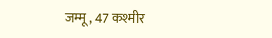जम्मू, 47 कश्मीर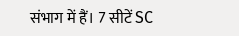संभाग में हैं। 7 सीटें SC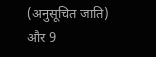(अनुसूचित जाति) और 9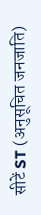सीटें ST (अनुसूचित जनजाति)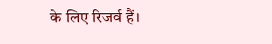के लिए रिजर्व हैं।